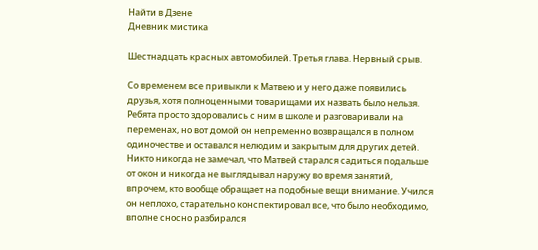Найти в Дзене
Дневник мистика

Шестнадцать красных автомобилей. Третья глава. Нервный срыв.

Со временем все привыкли к Матвею и у него даже появились друзья, хотя полноценными товарищами их назвать было нельзя. Ребята просто здоровались с ним в школе и разговаривали на переменах, но вот домой он непременно возвращался в полном одиночестве и оставался нелюдим и закрытым для других детей. Никто никогда не замечал, что Матвей старался садиться подальше от окон и никогда не выглядывал наружу во время занятий, впрочем, кто вообще обращает на подобные вещи внимание. Учился он неплохо, старательно конспектировал все, что было необходимо, вполне сносно разбирался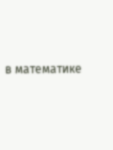в математике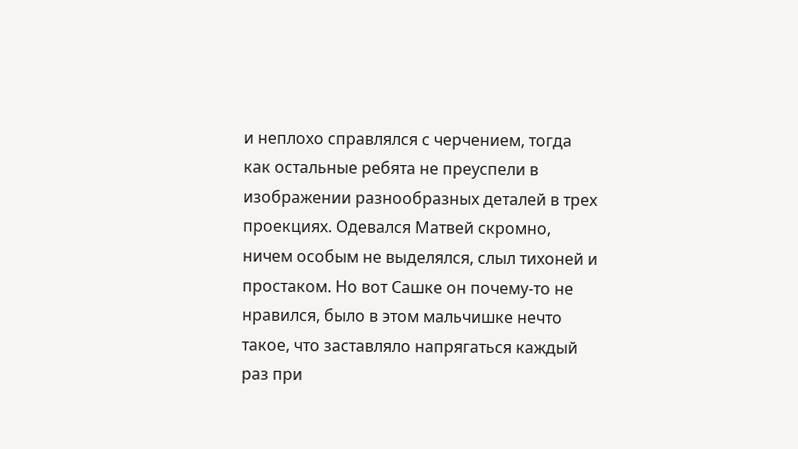и неплохо справлялся с черчением, тогда как остальные ребята не преуспели в изображении разнообразных деталей в трех проекциях. Одевался Матвей скромно, ничем особым не выделялся, слыл тихоней и простаком. Но вот Сашке он почему-то не нравился, было в этом мальчишке нечто такое, что заставляло напрягаться каждый раз при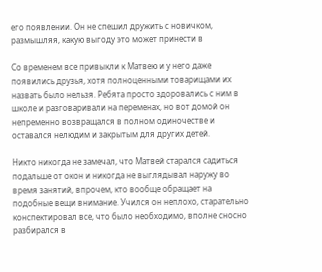его появлении. Он не спешил дружить с новичком, размышляя, какую выгоду это может принести в

Со временем все привыкли к Матвею и у него даже появились друзья, хотя полноценными товарищами их назвать было нельзя. Ребята просто здоровались с ним в школе и разговаривали на переменах, но вот домой он непременно возвращался в полном одиночестве и оставался нелюдим и закрытым для других детей.

Никто никогда не замечал, что Матвей старался садиться подальше от окон и никогда не выглядывал наружу во время занятий, впрочем, кто вообще обращает на подобные вещи внимание. Учился он неплохо, старательно конспектировал все, что было необходимо, вполне сносно разбирался в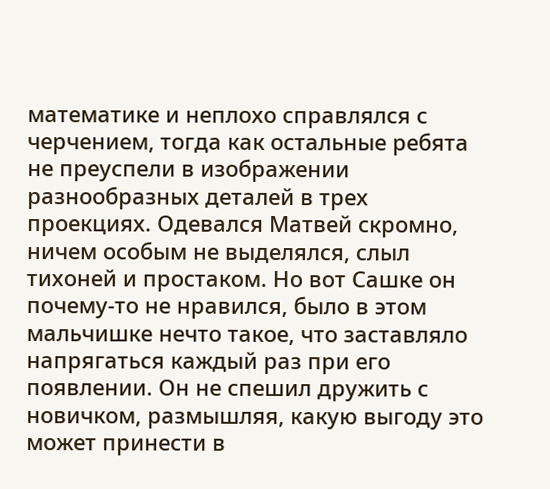математике и неплохо справлялся с черчением, тогда как остальные ребята не преуспели в изображении разнообразных деталей в трех проекциях. Одевался Матвей скромно, ничем особым не выделялся, слыл тихоней и простаком. Но вот Сашке он почему-то не нравился, было в этом мальчишке нечто такое, что заставляло напрягаться каждый раз при его появлении. Он не спешил дружить с новичком, размышляя, какую выгоду это может принести в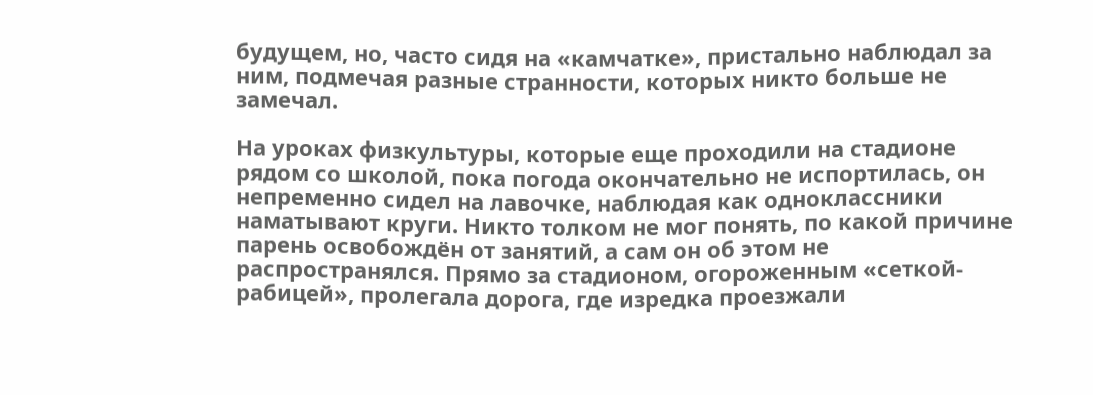будущем, но, часто сидя на «камчатке», пристально наблюдал за ним, подмечая разные странности, которых никто больше не замечал.

На уроках физкультуры, которые еще проходили на стадионе рядом со школой, пока погода окончательно не испортилась, он непременно сидел на лавочке, наблюдая как одноклассники наматывают круги. Никто толком не мог понять, по какой причине парень освобождён от занятий, а сам он об этом не распространялся. Прямо за стадионом, огороженным «сеткой-рабицей», пролегала дорога, где изредка проезжали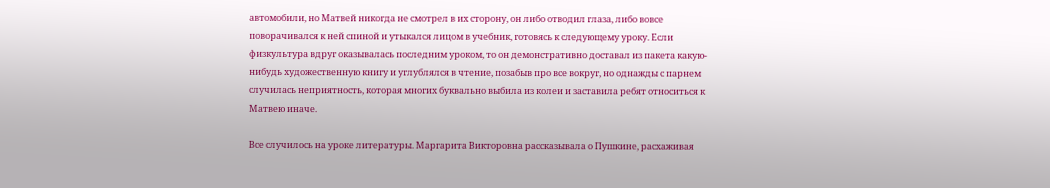автомобили, но Матвей никогда не смотрел в их сторону, он либо отводил глаза, либо вовсе поворачивался к ней спиной и утыкался лицом в учебник, готовясь к следующему уроку. Если физкультура вдруг оказывалась последним уроком, то он демонстративно доставал из пакета какую-нибудь художественную книгу и углублялся в чтение, позабыв про все вокруг, но однажды с парнем случилась неприятность, которая многих буквально выбила из колеи и заставила ребят относиться к Матвею иначе.

Все случилось на уроке литературы. Маргарита Викторовна рассказывала о Пушкине, расхаживая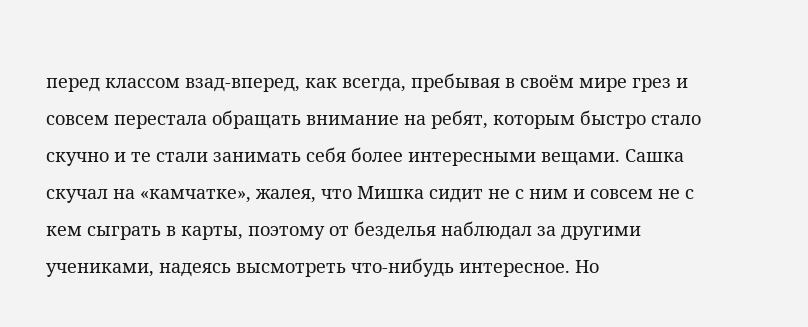перед классом взад-вперед, как всегда, пребывая в своём мире грез и совсем перестала обращать внимание на ребят, которым быстро стало скучно и те стали занимать себя более интересными вещами. Сашка скучал на «камчатке», жалея, что Мишка сидит не с ним и совсем не с кем сыграть в карты, поэтому от безделья наблюдал за другими учениками, надеясь высмотреть что-нибудь интересное. Но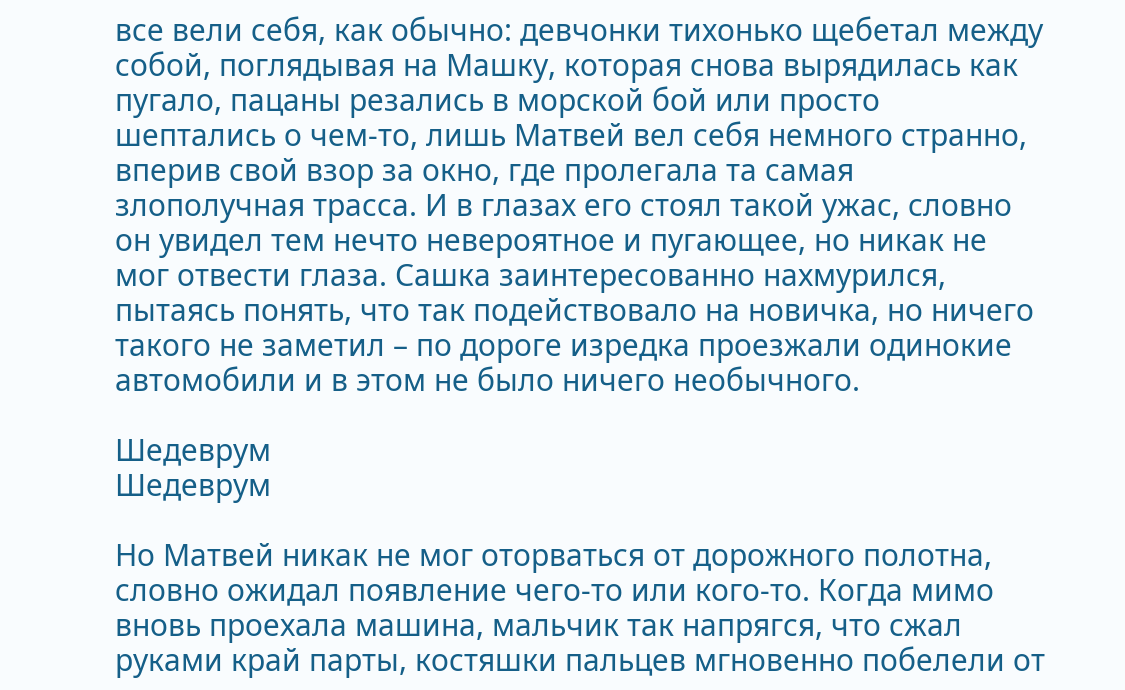все вели себя, как обычно: девчонки тихонько щебетал между собой, поглядывая на Машку, которая снова вырядилась как пугало, пацаны резались в морской бой или просто шептались о чем-то, лишь Матвей вел себя немного странно, вперив свой взор за окно, где пролегала та самая злополучная трасса. И в глазах его стоял такой ужас, словно он увидел тем нечто невероятное и пугающее, но никак не мог отвести глаза. Сашка заинтересованно нахмурился, пытаясь понять, что так подействовало на новичка, но ничего такого не заметил – по дороге изредка проезжали одинокие автомобили и в этом не было ничего необычного.

Шедеврум
Шедеврум

Но Матвей никак не мог оторваться от дорожного полотна, словно ожидал появление чего-то или кого-то. Когда мимо вновь проехала машина, мальчик так напрягся, что сжал руками край парты, костяшки пальцев мгновенно побелели от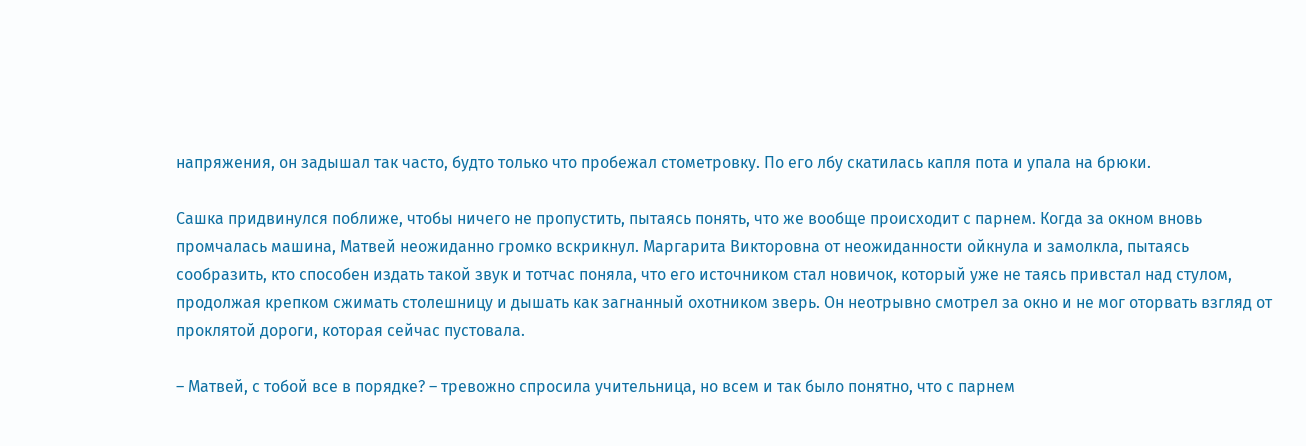напряжения, он задышал так часто, будто только что пробежал стометровку. По его лбу скатилась капля пота и упала на брюки.

Сашка придвинулся поближе, чтобы ничего не пропустить, пытаясь понять, что же вообще происходит с парнем. Когда за окном вновь промчалась машина, Матвей неожиданно громко вскрикнул. Маргарита Викторовна от неожиданности ойкнула и замолкла, пытаясь сообразить, кто способен издать такой звук и тотчас поняла, что его источником стал новичок, который уже не таясь привстал над стулом, продолжая крепком сжимать столешницу и дышать как загнанный охотником зверь. Он неотрывно смотрел за окно и не мог оторвать взгляд от проклятой дороги, которая сейчас пустовала.

– Матвей, с тобой все в порядке? – тревожно спросила учительница, но всем и так было понятно, что с парнем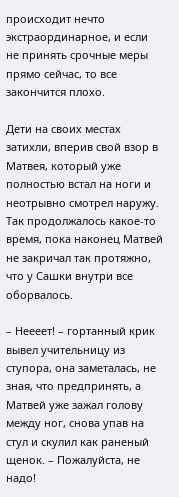происходит нечто экстраординарное, и если не принять срочные меры прямо сейчас, то все закончится плохо.

Дети на своих местах затихли, вперив свой взор в Матвея, который уже полностью встал на ноги и неотрывно смотрел наружу. Так продолжалось какое-то время, пока наконец Матвей не закричал так протяжно, что у Сашки внутри все оборвалось.

– Неееет! – гортанный крик вывел учительницу из ступора, она заметалась, не зная, что предпринять, а Матвей уже зажал голову между ног, снова упав на стул и скулил как раненый щенок. – Пожалуйста, не надо!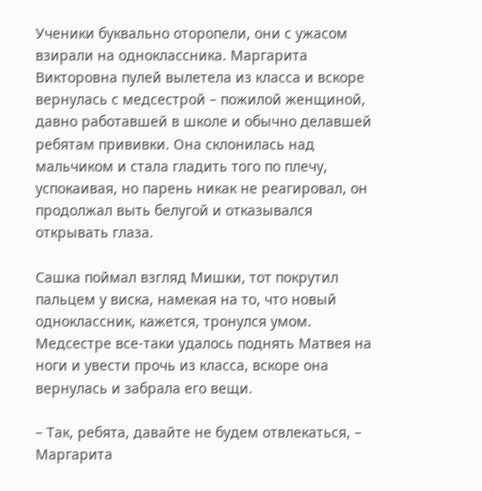Ученики буквально оторопели, они с ужасом взирали на одноклассника. Маргарита Викторовна пулей вылетела из класса и вскоре вернулась с медсестрой – пожилой женщиной, давно работавшей в школе и обычно делавшей ребятам прививки. Она склонилась над мальчиком и стала гладить того по плечу, успокаивая, но парень никак не реагировал, он продолжал выть белугой и отказывался открывать глаза.

Сашка поймал взгляд Мишки, тот покрутил пальцем у виска, намекая на то, что новый одноклассник, кажется, тронулся умом. Медсестре все-таки удалось поднять Матвея на ноги и увести прочь из класса, вскоре она вернулась и забрала его вещи.

– Так, ребята, давайте не будем отвлекаться, – Маргарита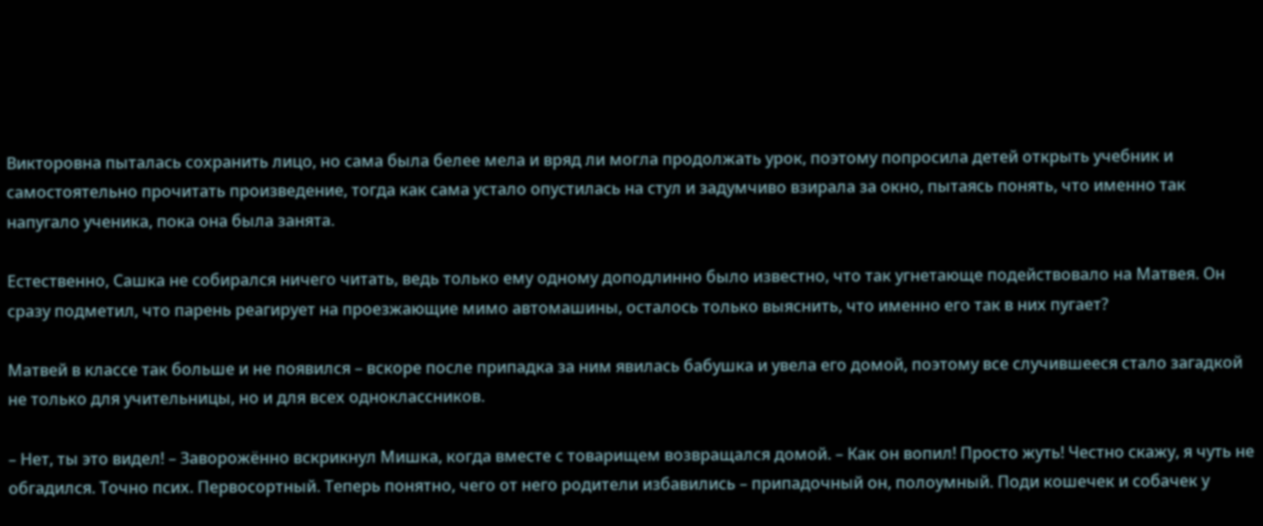Викторовна пыталась сохранить лицо, но сама была белее мела и вряд ли могла продолжать урок, поэтому попросила детей открыть учебник и самостоятельно прочитать произведение, тогда как сама устало опустилась на стул и задумчиво взирала за окно, пытаясь понять, что именно так напугало ученика, пока она была занята.

Естественно, Сашка не собирался ничего читать, ведь только ему одному доподлинно было известно, что так угнетающе подействовало на Матвея. Он сразу подметил, что парень реагирует на проезжающие мимо автомашины, осталось только выяснить, что именно его так в них пугает?

Матвей в классе так больше и не появился – вскоре после припадка за ним явилась бабушка и увела его домой, поэтому все случившееся стало загадкой не только для учительницы, но и для всех одноклассников.

– Нет, ты это видел! – Заворожённо вскрикнул Мишка, когда вместе с товарищем возвращался домой. – Как он вопил! Просто жуть! Честно скажу, я чуть не обгадился. Точно псих. Первосортный. Теперь понятно, чего от него родители избавились – припадочный он, полоумный. Поди кошечек и собачек у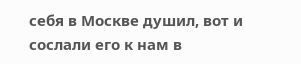себя в Москве душил, вот и сослали его к нам в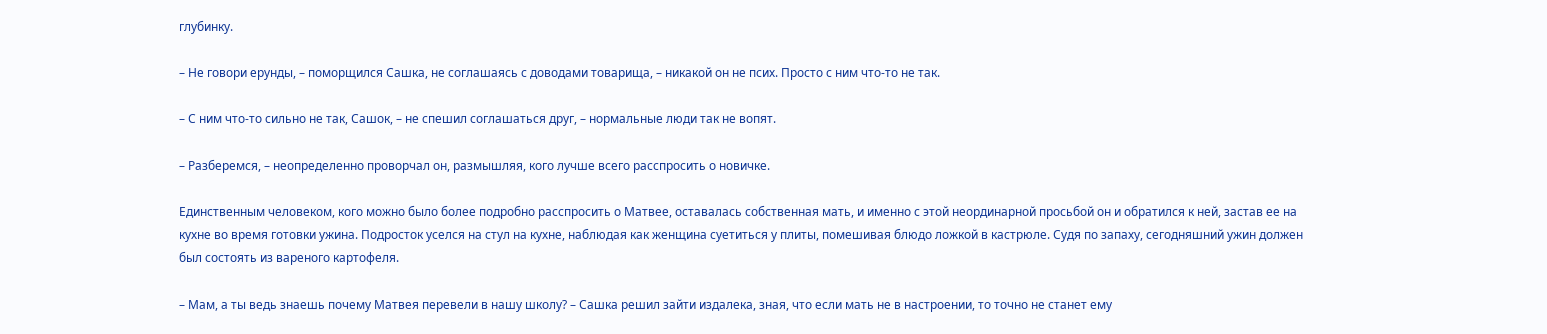глубинку.

– Не говори ерунды, – поморщился Сашка, не соглашаясь с доводами товарища, – никакой он не псих. Просто с ним что-то не так.

– С ним что-то сильно не так, Сашок, – не спешил соглашаться друг, – нормальные люди так не вопят.

– Разберемся, – неопределенно проворчал он, размышляя, кого лучше всего расспросить о новичке.

Единственным человеком, кого можно было более подробно расспросить о Матвее, оставалась собственная мать, и именно с этой неординарной просьбой он и обратился к ней, застав ее на кухне во время готовки ужина. Подросток уселся на стул на кухне, наблюдая как женщина суетиться у плиты, помешивая блюдо ложкой в кастрюле. Судя по запаху, сегодняшний ужин должен был состоять из вареного картофеля.

– Мам, а ты ведь знаешь почему Матвея перевели в нашу школу? – Сашка решил зайти издалека, зная, что если мать не в настроении, то точно не станет ему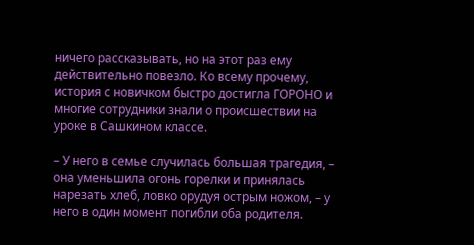ничего рассказывать, но на этот раз ему действительно повезло. Ко всему прочему, история с новичком быстро достигла ГОРОНО и многие сотрудники знали о происшествии на уроке в Сашкином классе.

– У него в семье случилась большая трагедия, – она уменьшила огонь горелки и принялась нарезать хлеб, ловко орудуя острым ножом, – у него в один момент погибли оба родителя.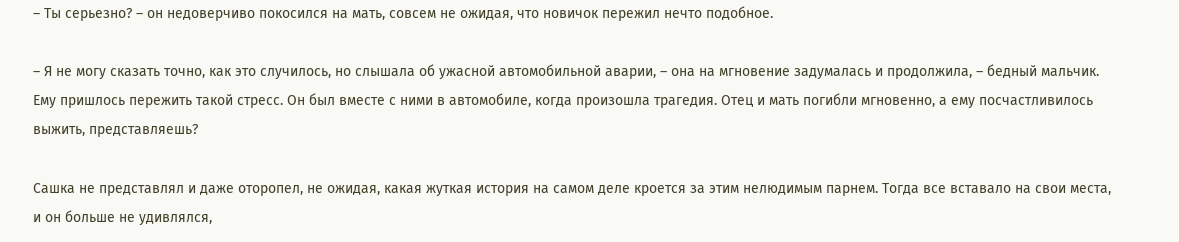– Ты серьезно? – он недоверчиво покосился на мать, совсем не ожидая, что новичок пережил нечто подобное.

– Я не могу сказать точно, как это случилось, но слышала об ужасной автомобильной аварии, – она на мгновение задумалась и продолжила, – бедный мальчик. Ему пришлось пережить такой стресс. Он был вместе с ними в автомобиле, когда произошла трагедия. Отец и мать погибли мгновенно, а ему посчастливилось выжить, представляешь?

Сашка не представлял и даже оторопел, не ожидая, какая жуткая история на самом деле кроется за этим нелюдимым парнем. Тогда все вставало на свои места, и он больше не удивлялся,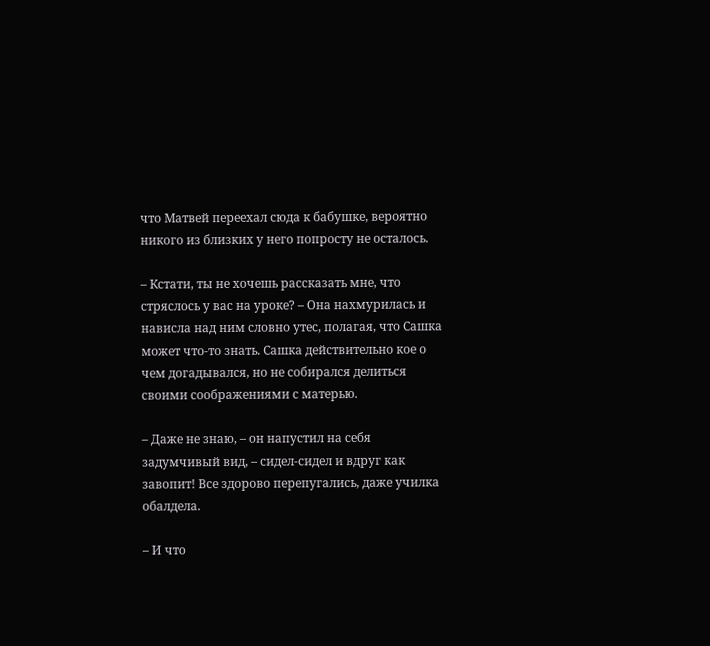что Матвей переехал сюда к бабушке, вероятно никого из близких у него попросту не осталось.

– Кстати, ты не хочешь рассказать мне, что стряслось у вас на уроке? – Она нахмурилась и нависла над ним словно утес, полагая, что Сашка может что-то знать. Сашка действительно кое о чем догадывался, но не собирался делиться своими соображениями с матерью.

– Даже не знаю, – он напустил на себя задумчивый вид, – сидел-сидел и вдруг как завопит! Все здорово перепугались, даже училка обалдела.

– И что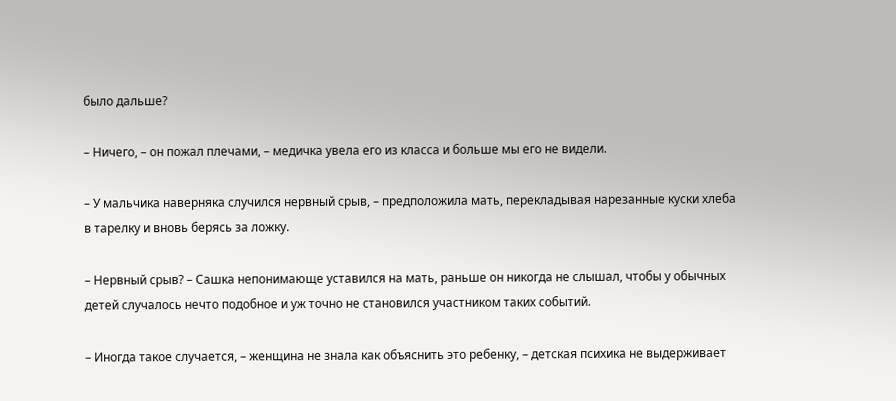было дальше?

– Ничего, – он пожал плечами, – медичка увела его из класса и больше мы его не видели.

– У мальчика наверняка случился нервный срыв, – предположила мать, перекладывая нарезанные куски хлеба в тарелку и вновь берясь за ложку.

– Нервный срыв? – Сашка непонимающе уставился на мать, раньше он никогда не слышал, чтобы у обычных детей случалось нечто подобное и уж точно не становился участником таких событий.

– Иногда такое случается, – женщина не знала как объяснить это ребенку, – детская психика не выдерживает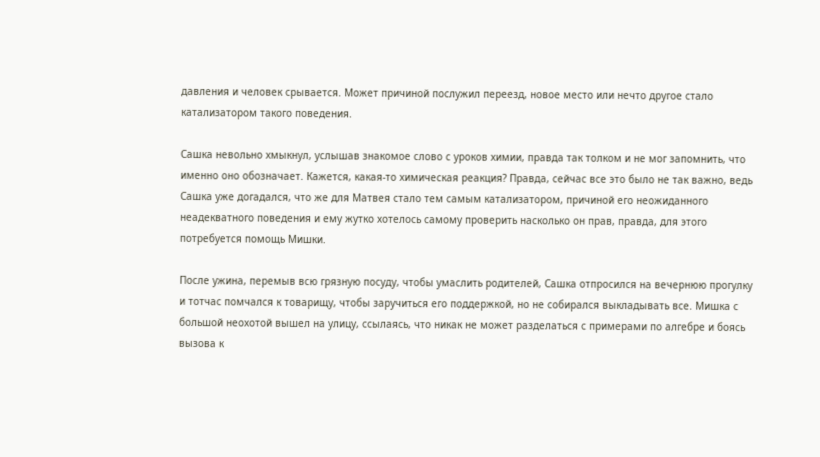давления и человек срывается. Может причиной послужил переезд, новое место или нечто другое стало катализатором такого поведения.

Сашка невольно хмыкнул, услышав знакомое слово с уроков химии, правда так толком и не мог запомнить, что именно оно обозначает. Кажется, какая-то химическая реакция? Правда, сейчас все это было не так важно, ведь Сашка уже догадался, что же для Матвея стало тем самым катализатором, причиной его неожиданного неадекватного поведения и ему жутко хотелось самому проверить насколько он прав, правда, для этого потребуется помощь Мишки.

После ужина, перемыв всю грязную посуду, чтобы умаслить родителей, Сашка отпросился на вечернюю прогулку и тотчас помчался к товарищу, чтобы заручиться его поддержкой, но не собирался выкладывать все. Мишка с большой неохотой вышел на улицу, ссылаясь, что никак не может разделаться с примерами по алгебре и боясь вызова к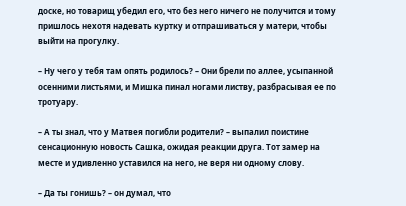доске, но товарищ убедил его, что без него ничего не получится и тому пришлось нехотя надевать куртку и отпрашиваться у матери, чтобы выйти на прогулку.

– Ну чего у тебя там опять родилось? – Они брели по аллее, усыпанной осенними листьями, и Мишка пинал ногами листву, разбрасывая ее по тротуару.

– А ты знал, что у Матвея погибли родители? – выпалил поистине сенсационную новость Сашка, ожидая реакции друга. Тот замер на месте и удивленно уставился на него, не веря ни одному слову.

– Да ты гонишь? – он думал, что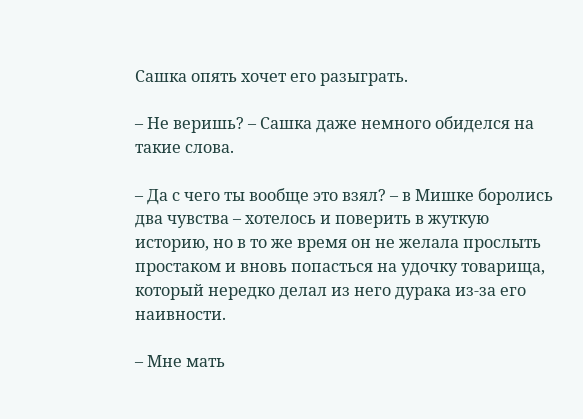Сашка опять хочет его разыграть.

– Не веришь? – Сашка даже немного обиделся на такие слова.

– Да с чего ты вообще это взял? – в Мишке боролись два чувства – хотелось и поверить в жуткую историю, но в то же время он не желала прослыть простаком и вновь попасться на удочку товарища, который нередко делал из него дурака из-за его наивности.

– Мне мать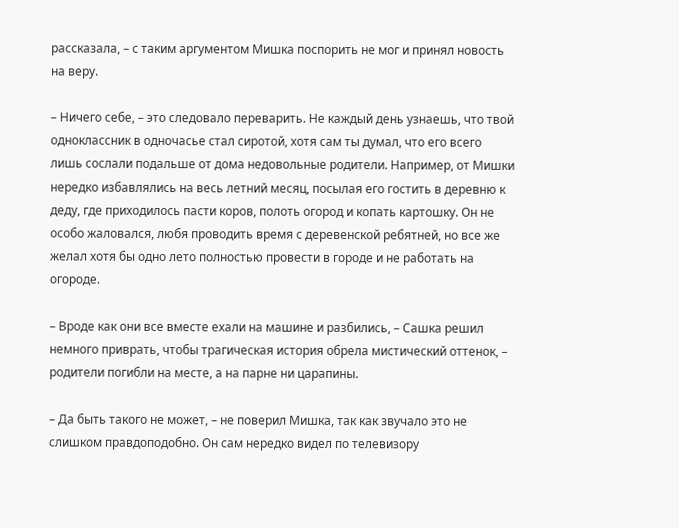рассказала, – с таким аргументом Мишка поспорить не мог и принял новость на веру.

– Ничего себе, – это следовало переварить. Не каждый день узнаешь, что твой одноклассник в одночасье стал сиротой, хотя сам ты думал, что его всего лишь сослали подальше от дома недовольные родители. Например, от Мишки нередко избавлялись на весь летний месяц, посылая его гостить в деревню к деду, где приходилось пасти коров, полоть огород и копать картошку. Он не особо жаловался, любя проводить время с деревенской ребятней, но все же желал хотя бы одно лето полностью провести в городе и не работать на огороде.

– Вроде как они все вместе ехали на машине и разбились, – Сашка решил немного приврать, чтобы трагическая история обрела мистический оттенок, – родители погибли на месте, а на парне ни царапины.

– Да быть такого не может, – не поверил Мишка, так как звучало это не слишком правдоподобно. Он сам нередко видел по телевизору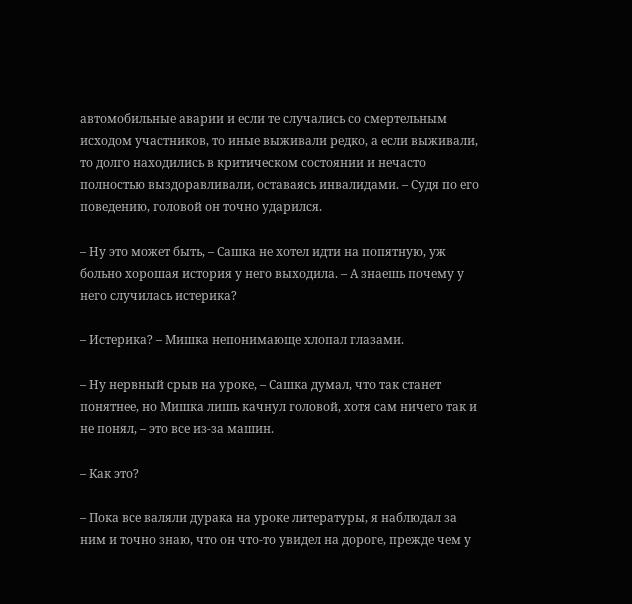автомобильные аварии и если те случались со смертельным исходом участников, то иные выживали редко, а если выживали, то долго находились в критическом состоянии и нечасто полностью выздоравливали, оставаясь инвалидами. – Судя по его поведению, головой он точно ударился.

– Ну это может быть, – Сашка не хотел идти на попятную, уж больно хорошая история у него выходила. – А знаешь почему у него случилась истерика?

– Истерика? – Мишка непонимающе хлопал глазами.

– Ну нервный срыв на уроке, – Сашка думал, что так станет понятнее, но Мишка лишь качнул головой, хотя сам ничего так и не понял, – это все из-за машин.

– Как это?

– Пока все валяли дурака на уроке литературы, я наблюдал за ним и точно знаю, что он что-то увидел на дороге, прежде чем у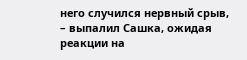него случился нервный срыв, – выпалил Сашка, ожидая реакции на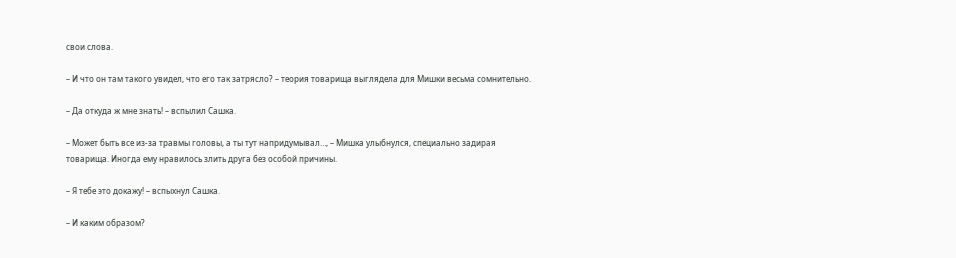свои слова.

– И что он там такого увидел, что его так затрясло? – теория товарища выглядела для Мишки весьма сомнительно.

– Да откуда ж мне знать! – вспылил Сашка.

– Может быть все из-за травмы головы, а ты тут напридумывал…, – Мишка улыбнулся, специально задирая товарища. Иногда ему нравилось злить друга без особой причины.

– Я тебе это докажу! – вспыхнул Сашка.

– И каким образом?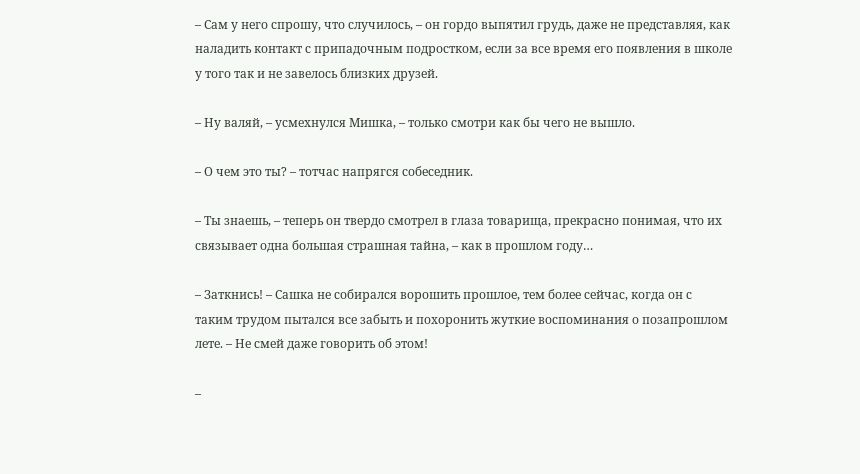– Сам у него спрошу, что случилось, – он гордо выпятил грудь, даже не представляя, как наладить контакт с припадочным подростком, если за все время его появления в школе у того так и не завелось близких друзей.

– Ну валяй, – усмехнулся Мишка, – только смотри как бы чего не вышло.

– О чем это ты? – тотчас напрягся собеседник.

– Ты знаешь, – теперь он твердо смотрел в глаза товарища, прекрасно понимая, что их связывает одна большая страшная тайна, – как в прошлом году…

– Заткнись! – Сашка не собирался ворошить прошлое, тем более сейчас, когда он с таким трудом пытался все забыть и похоронить жуткие воспоминания о позапрошлом лете. – Не смей даже говорить об этом!

–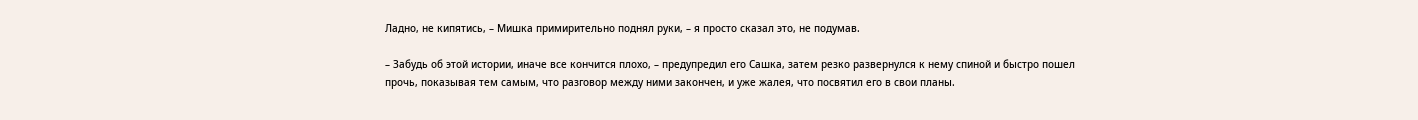Ладно, не кипятись, – Мишка примирительно поднял руки, – я просто сказал это, не подумав.

– Забудь об этой истории, иначе все кончится плохо, – предупредил его Сашка, затем резко развернулся к нему спиной и быстро пошел прочь, показывая тем самым, что разговор между ними закончен, и уже жалея, что посвятил его в свои планы.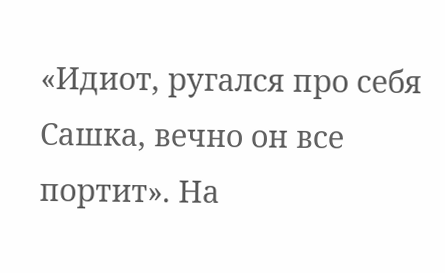«Идиот, ругался про себя Сашка, вечно он все портит». На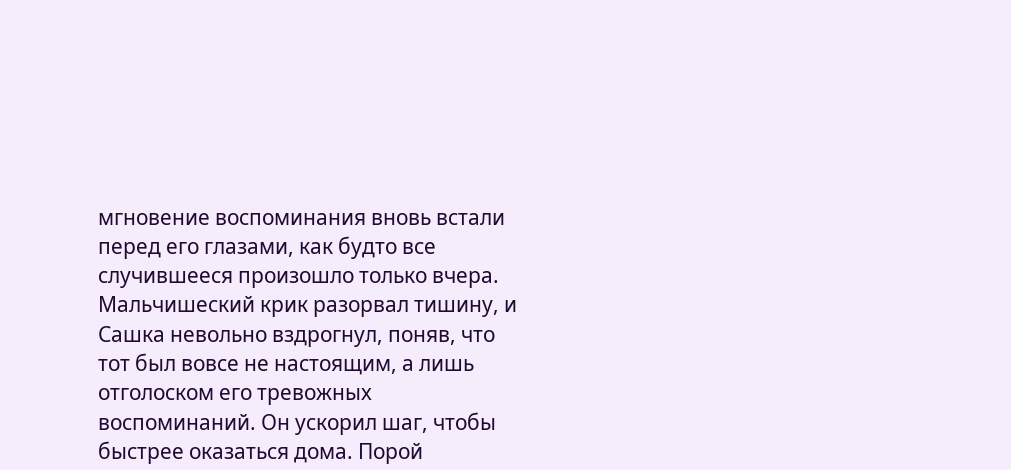мгновение воспоминания вновь встали перед его глазами, как будто все случившееся произошло только вчера. Мальчишеский крик разорвал тишину, и Сашка невольно вздрогнул, поняв, что тот был вовсе не настоящим, а лишь отголоском его тревожных воспоминаний. Он ускорил шаг, чтобы быстрее оказаться дома. Порой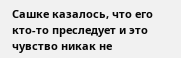Сашке казалось, что его кто-то преследует и это чувство никак не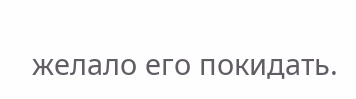желало его покидать.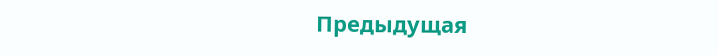Предыдущая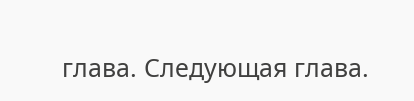глава. Следующая глава.